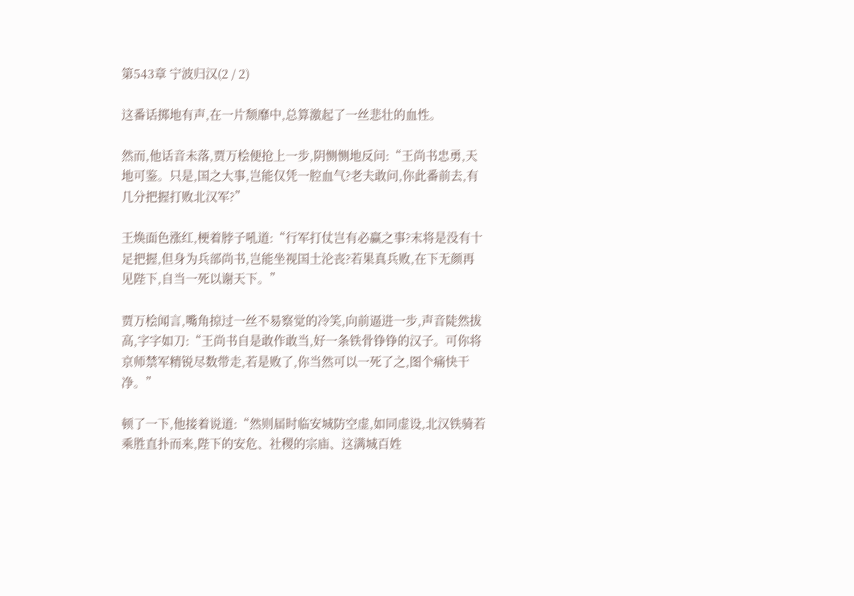第543章 宁波归汉(2 / 2)

这番话掷地有声,在一片颓靡中,总算激起了一丝悲壮的血性。

然而,他话音未落,贾万桧便抢上一步,阴恻恻地反问:“王尚书忠勇,天地可鉴。只是,国之大事,岂能仅凭一腔血气?老夫敢问,你此番前去,有几分把握打败北汉军?”

王焕面色涨红,梗着脖子吼道:“行军打仗岂有必赢之事?末将是没有十足把握,但身为兵部尚书,岂能坐视国土沦丧?若果真兵败,在下无颜再见陛下,自当一死以谢天下。”

贾万桧闻言,嘴角掠过一丝不易察觉的冷笑,向前逼进一步,声音陡然拔高,字字如刀:“王尚书自是敢作敢当,好一条铁骨铮铮的汉子。可你将京师禁军精锐尽数带走,若是败了,你当然可以一死了之,图个痛快干净。”

顿了一下,他接着说道:“然则届时临安城防空虚,如同虚设,北汉铁骑若乘胜直扑而来,陛下的安危、社稷的宗庙、这满城百姓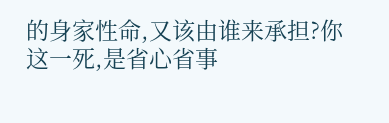的身家性命,又该由谁来承担?你这一死,是省心省事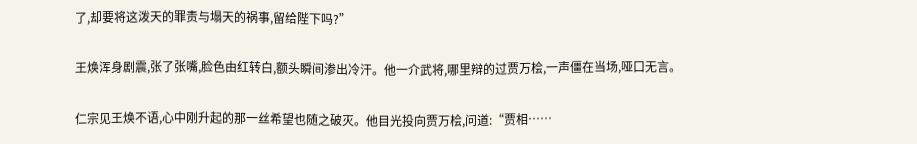了,却要将这泼天的罪责与塌天的祸事,留给陛下吗?”

王焕浑身剧震,张了张嘴,脸色由红转白,额头瞬间渗出冷汗。他一介武将,哪里辩的过贾万桧,一声僵在当场,哑口无言。

仁宗见王焕不语,心中刚升起的那一丝希望也随之破灭。他目光投向贾万桧,问道:“贾相……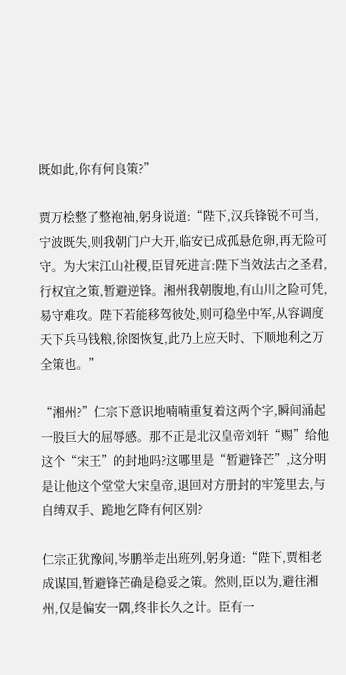既如此,你有何良策?”

贾万桧整了整袍袖,躬身说道:“陛下,汉兵锋锐不可当,宁波既失,则我朝门户大开,临安已成孤悬危卵,再无险可守。为大宋江山社稷,臣冒死进言:陛下当效法古之圣君,行权宜之策,暂避逆锋。湘州我朝腹地,有山川之险可凭,易守难攻。陛下若能移驾彼处,则可稳坐中军,从容调度天下兵马钱粮,徐图恢复,此乃上应天时、下顺地利之万全策也。”

“湘州?”仁宗下意识地喃喃重复着这两个字,瞬间涌起一股巨大的屈辱感。那不正是北汉皇帝刘轩“赐”给他这个“宋王”的封地吗?这哪里是“暂避锋芒”,这分明是让他这个堂堂大宋皇帝,退回对方册封的牢笼里去,与自缚双手、跪地乞降有何区别?

仁宗正犹豫间,岑鹏举走出班列,躬身道:“陛下,贾相老成谋国,暂避锋芒确是稳妥之策。然则,臣以为,避往湘州,仅是偏安一隅,终非长久之计。臣有一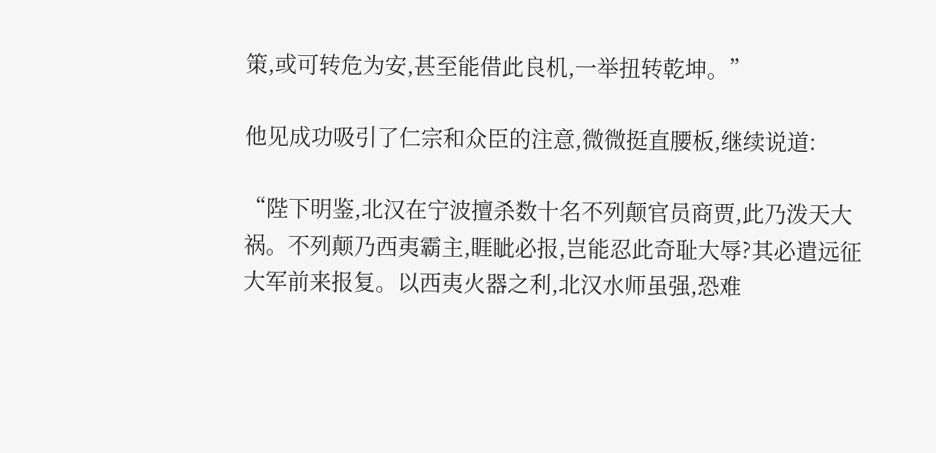策,或可转危为安,甚至能借此良机,一举扭转乾坤。”

他见成功吸引了仁宗和众臣的注意,微微挺直腰板,继续说道:

“陛下明鉴,北汉在宁波擅杀数十名不列颠官员商贾,此乃泼天大祸。不列颠乃西夷霸主,睚眦必报,岂能忍此奇耻大辱?其必遣远征大军前来报复。以西夷火器之利,北汉水师虽强,恐难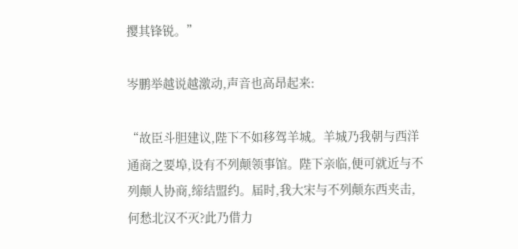撄其锋锐。”

岑鹏举越说越激动,声音也高昂起来:

“故臣斗胆建议,陛下不如移驾羊城。羊城乃我朝与西洋通商之要埠,设有不列颠领事馆。陛下亲临,便可就近与不列颠人协商,缔结盟约。届时,我大宋与不列颠东西夹击,何愁北汉不灭?此乃借力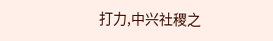打力,中兴社稷之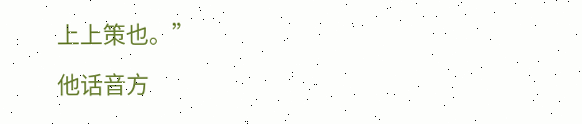上上策也。”

他话音方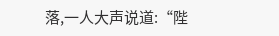落,一人大声说道:“陛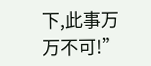下,此事万万不可!”